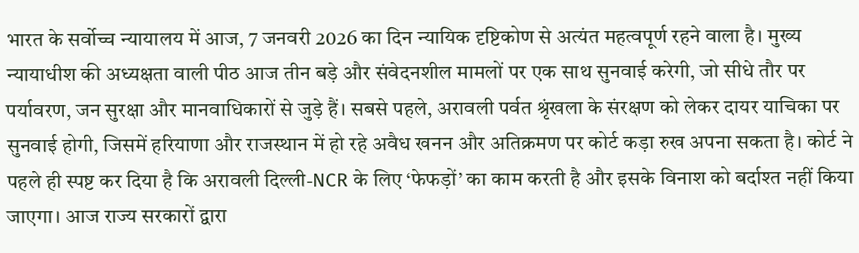भारत के सर्वोच्च न्यायालय में आज, 7 जनवरी 2026 का दिन न्यायिक दृष्टिकोण से अत्यंत महत्वपूर्ण रहने वाला है। मुख्य न्यायाधीश की अध्यक्षता वाली पीठ आज तीन बड़े और संवेदनशील मामलों पर एक साथ सुनवाई करेगी, जो सीधे तौर पर पर्यावरण, जन सुरक्षा और मानवाधिकारों से जुड़े हैं। सबसे पहले, अरावली पर्वत श्रृंखला के संरक्षण को लेकर दायर याचिका पर सुनवाई होगी, जिसमें हरियाणा और राजस्थान में हो रहे अवैध खनन और अतिक्रमण पर कोर्ट कड़ा रुख अपना सकता है। कोर्ट ने पहले ही स्पष्ट कर दिया है कि अरावली दिल्ली-NCR के लिए ‘फेफड़ों’ का काम करती है और इसके विनाश को बर्दाश्त नहीं किया जाएगा। आज राज्य सरकारों द्वारा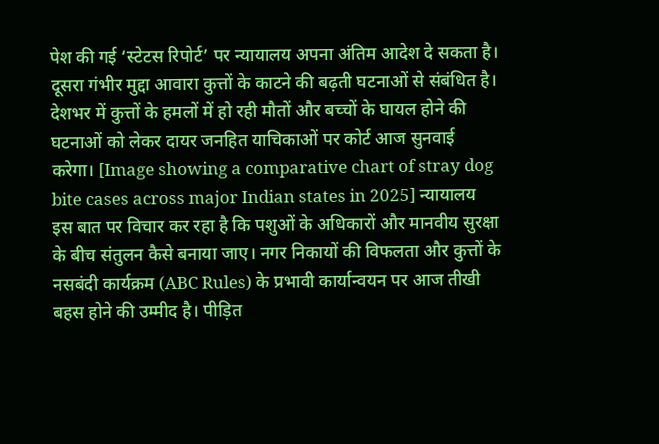पेश की गई ‘स्टेटस रिपोर्ट’ पर न्यायालय अपना अंतिम आदेश दे सकता है।
दूसरा गंभीर मुद्दा आवारा कुत्तों के काटने की बढ़ती घटनाओं से संबंधित है। देशभर में कुत्तों के हमलों में हो रही मौतों और बच्चों के घायल होने की घटनाओं को लेकर दायर जनहित याचिकाओं पर कोर्ट आज सुनवाई करेगा। [Image showing a comparative chart of stray dog bite cases across major Indian states in 2025] न्यायालय इस बात पर विचार कर रहा है कि पशुओं के अधिकारों और मानवीय सुरक्षा के बीच संतुलन कैसे बनाया जाए। नगर निकायों की विफलता और कुत्तों के नसबंदी कार्यक्रम (ABC Rules) के प्रभावी कार्यान्वयन पर आज तीखी बहस होने की उम्मीद है। पीड़ित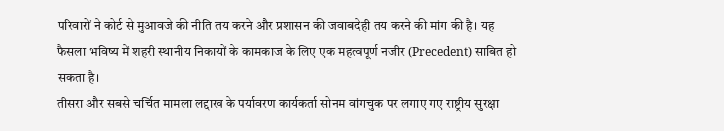परिवारों ने कोर्ट से मुआवजे की नीति तय करने और प्रशासन की जवाबदेही तय करने की मांग की है। यह फैसला भविष्य में शहरी स्थानीय निकायों के कामकाज के लिए एक महत्वपूर्ण नजीर (Precedent) साबित हो सकता है।
तीसरा और सबसे चर्चित मामला लद्दाख के पर्यावरण कार्यकर्ता सोनम वांगचुक पर लगाए गए राष्ट्रीय सुरक्षा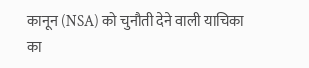कानून (NSA) को चुनौती देने वाली याचिका का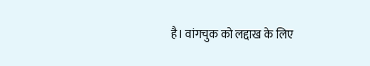है। वांगचुक को लद्दाख के लिए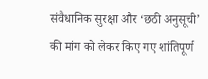संवैधानिक सुरक्षा और ‘छठी अनुसूची’ की मांग को लेकर किए गए शांतिपूर्ण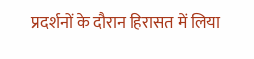प्रदर्शनों के दौरान हिरासत में लिया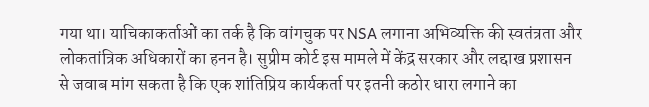गया था। याचिकाकर्ताओं का तर्क है कि वांगचुक पर NSA लगाना अभिव्यक्ति की स्वतंत्रता और लोकतांत्रिक अधिकारों का हनन है। सुप्रीम कोर्ट इस मामले में केंद्र सरकार और लद्दाख प्रशासन से जवाब मांग सकता है कि एक शांतिप्रिय कार्यकर्ता पर इतनी कठोर धारा लगाने का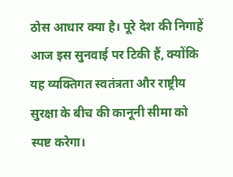ठोस आधार क्या है। पूरे देश की निगाहें आज इस सुनवाई पर टिकी हैं, क्योंकि यह व्यक्तिगत स्वतंत्रता और राष्ट्रीय सुरक्षा के बीच की कानूनी सीमा को स्पष्ट करेगा।